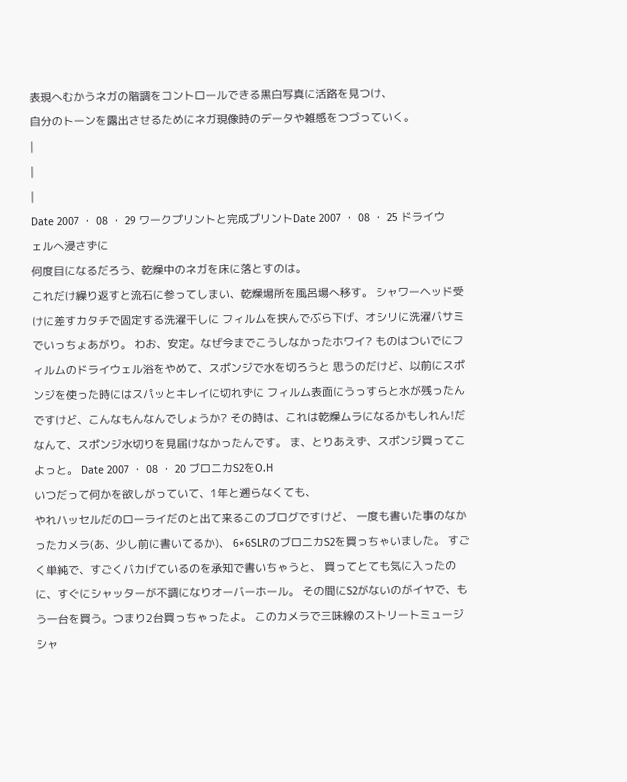表現へむかうネガの階調をコントロールできる黒白写真に活路を見つけ、
自分のトーンを露出させるためにネガ現像時のデータや雑感をつづっていく。
|
|
|
Date 2007 ・ 08 ・ 29 ワークプリントと完成プリントDate 2007 ・ 08 ・ 25 ドライウェルへ浸さずに
何度目になるだろう、乾燥中のネガを床に落とすのは。
これだけ繰り返すと流石に参ってしまい、乾燥場所を風呂場へ移す。 シャワーヘッド受けに差すカタチで固定する洗濯干しに フィルムを挟んでぶら下げ、オシリに洗濯バサミでいっちょあがり。 わお、安定。なぜ今までこうしなかったホワイ? ものはついでにフィルムのドライウェル浴をやめて、スポンジで水を切ろうと 思うのだけど、以前にスポンジを使った時にはスパッとキレイに切れずに フィルム表面にうっすらと水が残ったんですけど、こんなもんなんでしょうか? その時は、これは乾燥ムラになるかもしれん!だなんて、スポンジ水切りを見届けなかったんです。 ま、とりあえず、スポンジ買ってこよっと。 Date 2007 ・ 08 ・ 20 ブロニカS2をO.H
いつだって何かを欲しがっていて、1年と遡らなくても、
やれハッセルだのローライだのと出て来るこのブログですけど、 一度も書いた事のなかったカメラ(あ、少し前に書いてるか)、 6×6SLRのブロニカS2を買っちゃいました。 すごく単純で、すごくバカげているのを承知で書いちゃうと、 買ってとても気に入ったのに、すぐにシャッターが不調になりオーバーホール。 その間にS2がないのがイヤで、もう一台を買う。つまり2台買っちゃったよ。 このカメラで三味線のストリートミュージシャ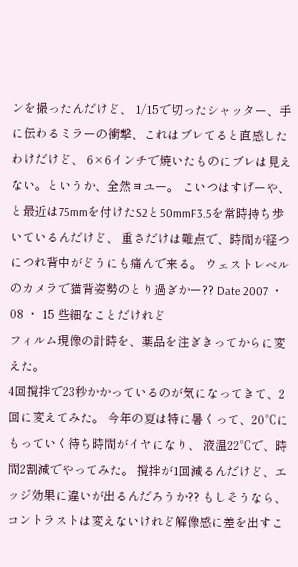ンを撮ったんだけど、 1/15で切ったシャッター、手に伝わるミラーの衝撃、これはブレてると直感したわけだけど、 6×6インチで焼いたものにブレは見えない。というか、全然ヨユー。 こいつはすげーや、と最近は75mmを付けたS2と50mmF3.5を常時持ち歩いているんだけど、 重さだけは難点で、時間が経つにつれ背中がどうにも痛んで来る。 ウェストレベルのカメラで猫背姿勢のとり過ぎかー?? Date 2007 ・ 08 ・ 15 些細なことだけれど
フィルム現像の計時を、薬品を注ぎきってからに変えた。
4回撹拌で23秒かかっているのが気になってきて、2回に変えてみた。 今年の夏は特に暑くって、20℃にもっていく待ち時間がイヤになり、 液温22℃で、時間2割減でやってみた。 撹拌が1回減るんだけど、エッジ効果に違いが出るんだろうか?? もしそうなら、コントラストは変えないけれど解像感に差を出すこ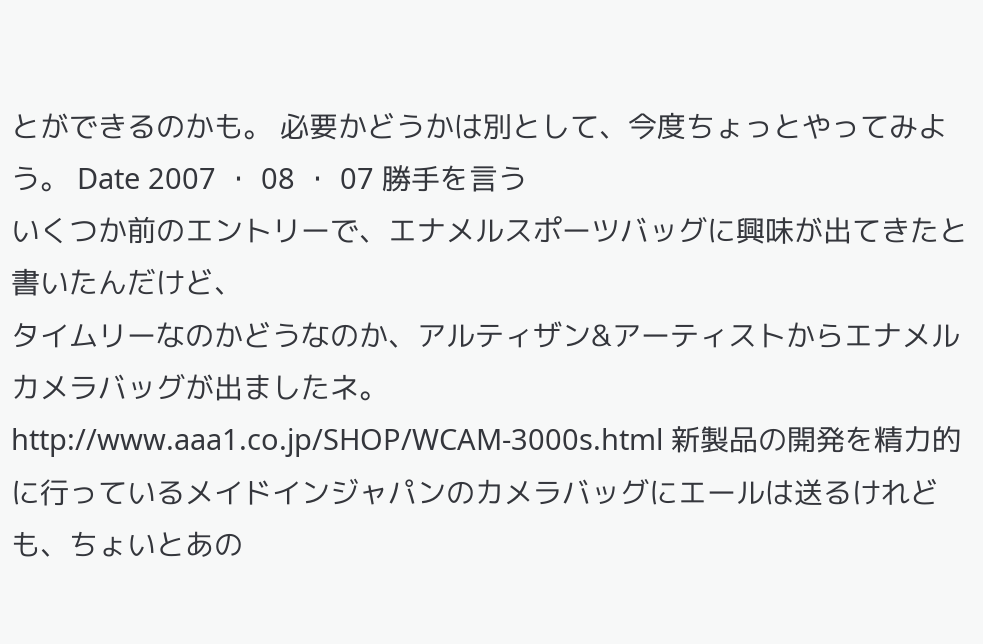とができるのかも。 必要かどうかは別として、今度ちょっとやってみよう。 Date 2007 ・ 08 ・ 07 勝手を言う
いくつか前のエントリーで、エナメルスポーツバッグに興味が出てきたと書いたんだけど、
タイムリーなのかどうなのか、アルティザン&アーティストからエナメルカメラバッグが出ましたネ。 http://www.aaa1.co.jp/SHOP/WCAM-3000s.html 新製品の開発を精力的に行っているメイドインジャパンのカメラバッグにエールは送るけれども、ちょいとあの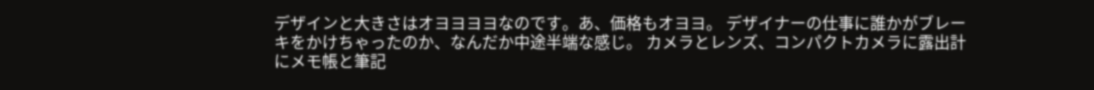デザインと大きさはオヨヨヨヨなのです。あ、価格もオヨヨ。 デザイナーの仕事に誰かがブレーキをかけちゃったのか、なんだか中途半端な感じ。 カメラとレンズ、コンパクトカメラに露出計にメモ帳と筆記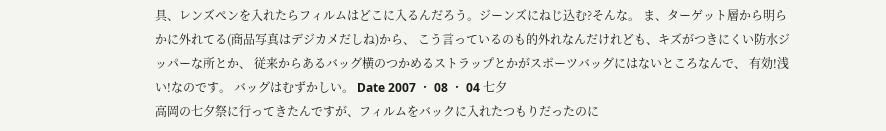具、レンズペンを入れたらフィルムはどこに入るんだろう。ジーンズにねじ込む?そんな。 ま、ターゲット層から明らかに外れてる(商品写真はデジカメだしね)から、 こう言っているのも的外れなんだけれども、キズがつきにくい防水ジッパーな所とか、 従来からあるバッグ横のつかめるストラップとかがスポーツバッグにはないところなんで、 有効!浅い!なのです。 バッグはむずかしい。 Date 2007 ・ 08 ・ 04 七夕
高岡の七夕祭に行ってきたんですが、フィルムをバックに入れたつもりだったのに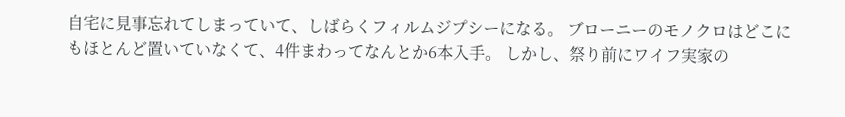自宅に見事忘れてしまっていて、しばらくフィルムジプシーになる。 ブローニーのモノクロはどこにもほとんど置いていなくて、4件まわってなんとか6本入手。 しかし、祭り前にワイフ実家の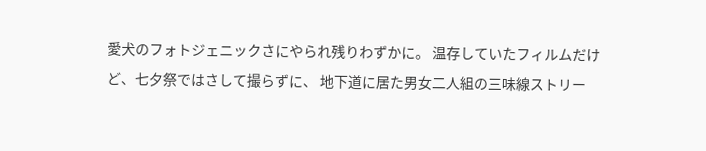愛犬のフォトジェニックさにやられ残りわずかに。 温存していたフィルムだけど、七夕祭ではさして撮らずに、 地下道に居た男女二人組の三味線ストリー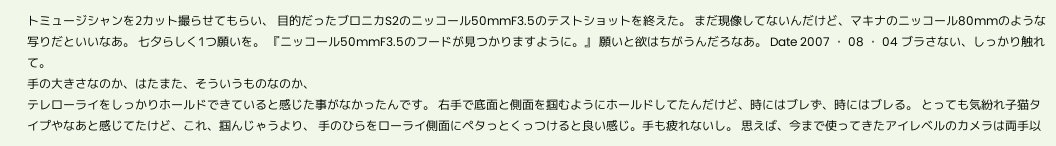トミュージシャンを2カット撮らせてもらい、 目的だったブロニカS2のニッコール50mmF3.5のテストショットを終えた。 まだ現像してないんだけど、マキナのニッコール80mmのような写りだといいなあ。 七夕らしく1つ願いを。 『ニッコール50mmF3.5のフードが見つかりますように。』 願いと欲はちがうんだろなあ。 Date 2007 ・ 08 ・ 04 ブラさない、しっかり触れて。
手の大きさなのか、はたまた、そういうものなのか、
テレローライをしっかりホールドできていると感じた事がなかったんです。 右手で底面と側面を掴むようにホールドしてたんだけど、時にはブレず、時にはブレる。 とっても気紛れ子猫タイプやなあと感じてたけど、これ、掴んじゃうより、 手のひらをローライ側面にペタっとくっつけると良い感じ。手も疲れないし。 思えば、今まで使ってきたアイレベルのカメラは両手以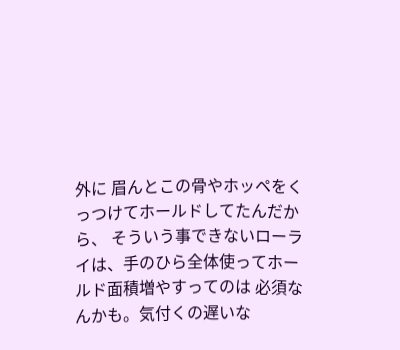外に 眉んとこの骨やホッペをくっつけてホールドしてたんだから、 そういう事できないローライは、手のひら全体使ってホールド面積増やすってのは 必須なんかも。気付くの遅いな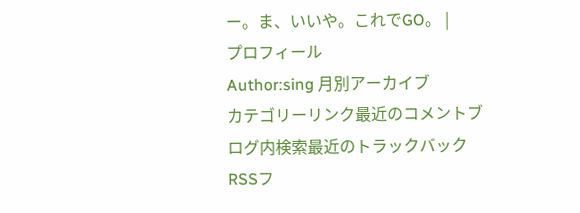ー。ま、いいや。これでGO。 |
プロフィール
Author:sing 月別アーカイブ
カテゴリーリンク最近のコメントブログ内検索最近のトラックバックRSSフ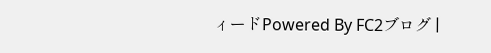ィードPowered By FC2ブログ |